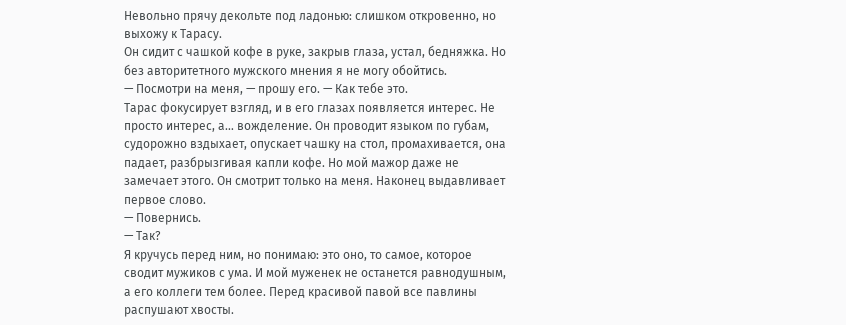Невольно прячу декольте под ладонью: слишком откровенно, но выхожу к Тарасу.
Он сидит с чашкой кофе в руке, закрыв глаза, устал, бедняжка. Но без авторитетного мужского мнения я не могу обойтись.
— Посмотри на меня, — прошу его. — Как тебе это.
Тарас фокусирует взгляд, и в его глазах появляется интерес. Не просто интерес, а… вожделение. Он проводит языком по губам, судорожно вздыхает, опускает чашку на стол, промахивается, она падает, разбрызгивая капли кофе. Но мой мажор даже не замечает этого. Он смотрит только на меня. Наконец выдавливает первое слово.
— Повернись.
— Так?
Я кручусь перед ним, но понимаю: это оно, то самое, которое сводит мужиков с ума. И мой муженек не останется равнодушным, а его коллеги тем более. Перед красивой павой все павлины распушают хвосты.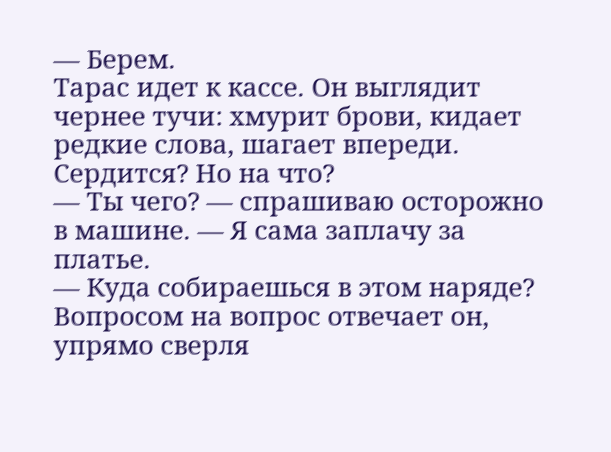— Берем.
Тарас идет к кассе. Он выглядит чернее тучи: хмурит брови, кидает редкие слова, шагает впереди. Сердится? Но на что?
— Ты чего? — спрашиваю осторожно в машине. — Я сама заплачу за платье.
— Куда собираешься в этом наряде?
Вопросом на вопрос отвечает он, упрямо сверля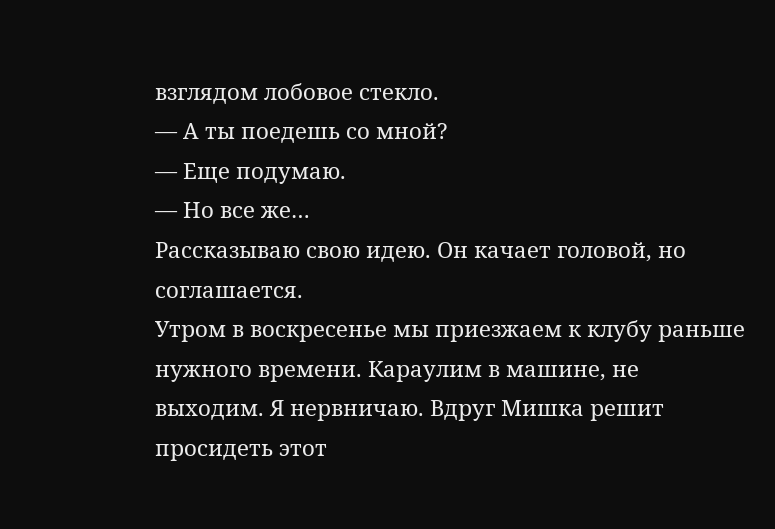взглядом лобовое стекло.
— А ты поедешь со мной?
— Еще подумаю.
— Но все же…
Рассказываю свою идею. Он качает головой, но соглашается.
Утром в воскресенье мы приезжаем к клубу раньше нужного времени. Караулим в машине, не выходим. Я нервничаю. Вдруг Мишка решит просидеть этот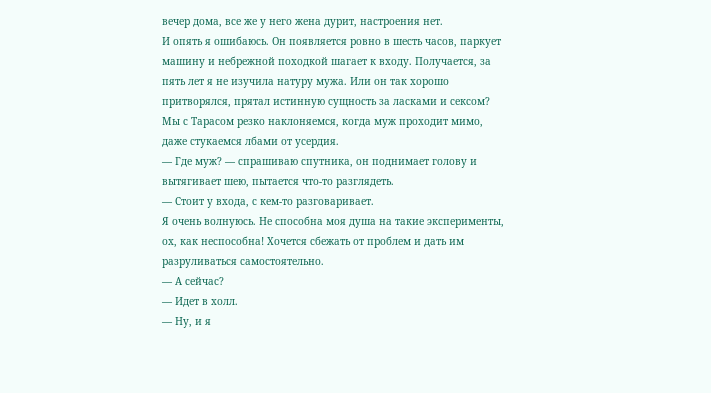вечер дома, все же у него жена дурит, настроения нет.
И опять я ошибаюсь. Он появляется ровно в шесть часов, паркует машину и небрежной походкой шагает к входу. Получается, за пять лет я не изучила натуру мужа. Или он так хорошо притворялся, прятал истинную сущность за ласками и сексом?
Мы с Тарасом резко наклоняемся, когда муж проходит мимо, даже стукаемся лбами от усердия.
— Где муж? — спрашиваю спутника, он поднимает голову и вытягивает шею, пытается что-то разглядеть.
— Стоит у входа, с кем-то разговаривает.
Я очень волнуюсь. Не способна моя душа на такие эксперименты, ох, как неспособна! Хочется сбежать от проблем и дать им разруливаться самостоятельно.
— А сейчас?
— Идет в холл.
— Ну, и я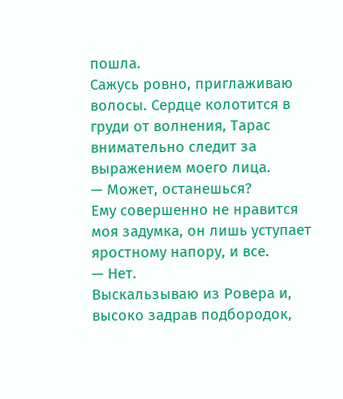пошла.
Сажусь ровно, приглаживаю волосы. Сердце колотится в груди от волнения, Тарас внимательно следит за выражением моего лица.
— Может, останешься?
Ему совершенно не нравится моя задумка, он лишь уступает яростному напору, и все.
— Нет.
Выскальзываю из Ровера и, высоко задрав подбородок,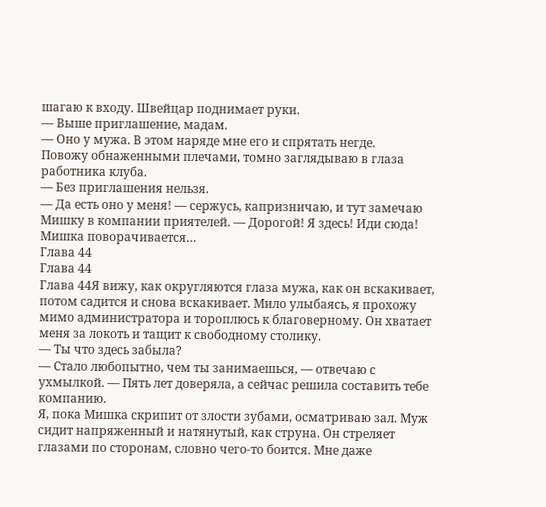шагаю к входу. Швейцар поднимает руки.
— Выше приглашение, мадам.
— Оно у мужа. В этом наряде мне его и спрятать негде.
Повожу обнаженными плечами, томно заглядываю в глаза работника клуба.
— Без приглашения нельзя.
— Да есть оно у меня! — сержусь, капризничаю, и тут замечаю Мишку в компании приятелей. — Дорогой! Я здесь! Иди сюда!
Мишка поворачивается…
Глава 44
Глава 44
Глава 44Я вижу, как округляются глаза мужа, как он вскакивает, потом садится и снова вскакивает. Мило улыбаясь, я прохожу мимо администратора и тороплюсь к благоверному. Он хватает меня за локоть и тащит к свободному столику.
— Ты что здесь забыла?
— Стало любопытно, чем ты занимаешься, — отвечаю с ухмылкой. — Пять лет доверяла, а сейчас решила составить тебе компанию.
Я, пока Мишка скрипит от злости зубами, осматриваю зал. Муж сидит напряженный и натянутый, как струна. Он стреляет глазами по сторонам, словно чего-то боится. Мне даже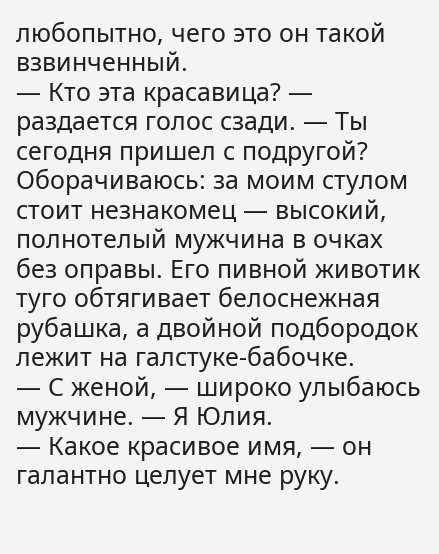любопытно, чего это он такой взвинченный.
— Кто эта красавица? — раздается голос сзади. — Ты сегодня пришел с подругой?
Оборачиваюсь: за моим стулом стоит незнакомец — высокий, полнотелый мужчина в очках без оправы. Его пивной животик туго обтягивает белоснежная рубашка, а двойной подбородок лежит на галстуке-бабочке.
— С женой, — широко улыбаюсь мужчине. — Я Юлия.
— Какое красивое имя, — он галантно целует мне руку.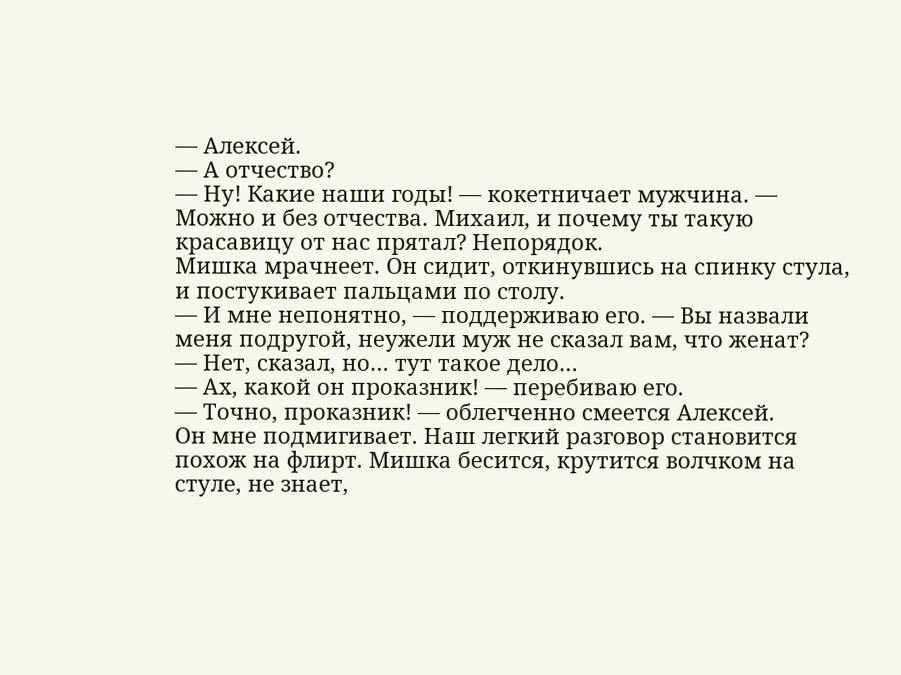— Алексей.
— А отчество?
— Ну! Какие наши годы! — кокетничает мужчина. — Можно и без отчества. Михаил, и почему ты такую красавицу от нас прятал? Непорядок.
Мишка мрачнеет. Он сидит, откинувшись на спинку стула, и постукивает пальцами по столу.
— И мне непонятно, — поддерживаю его. — Вы назвали меня подругой, неужели муж не сказал вам, что женат?
— Нет, сказал, но… тут такое дело…
— Ах, какой он проказник! — перебиваю его.
— Точно, проказник! — облегченно смеется Алексей.
Он мне подмигивает. Наш легкий разговор становится похож на флирт. Мишка бесится, крутится волчком на стуле, не знает,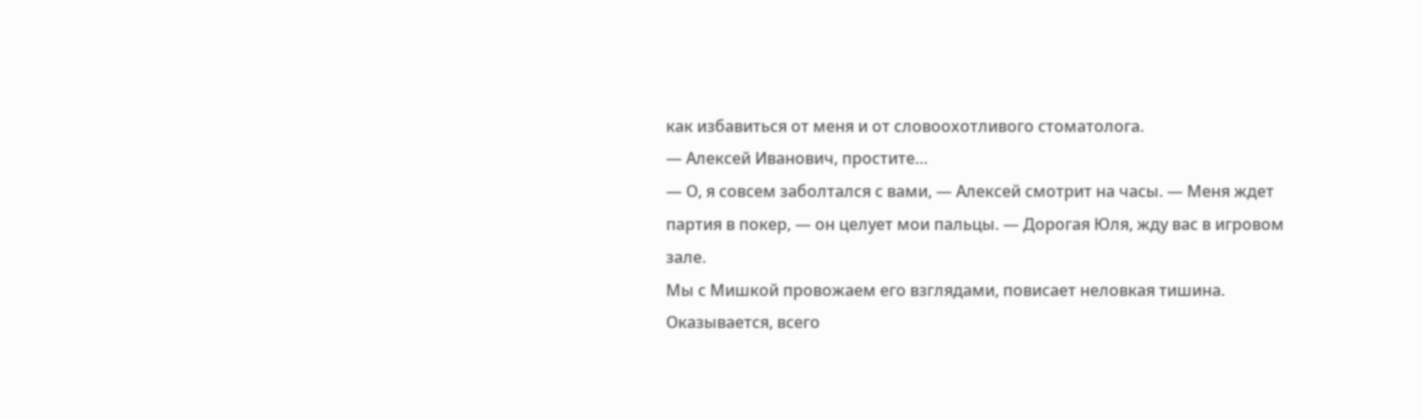как избавиться от меня и от словоохотливого стоматолога.
— Алексей Иванович, простите…
— О, я совсем заболтался с вами, — Алексей смотрит на часы. — Меня ждет партия в покер, — он целует мои пальцы. — Дорогая Юля, жду вас в игровом зале.
Мы с Мишкой провожаем его взглядами, повисает неловкая тишина. Оказывается, всего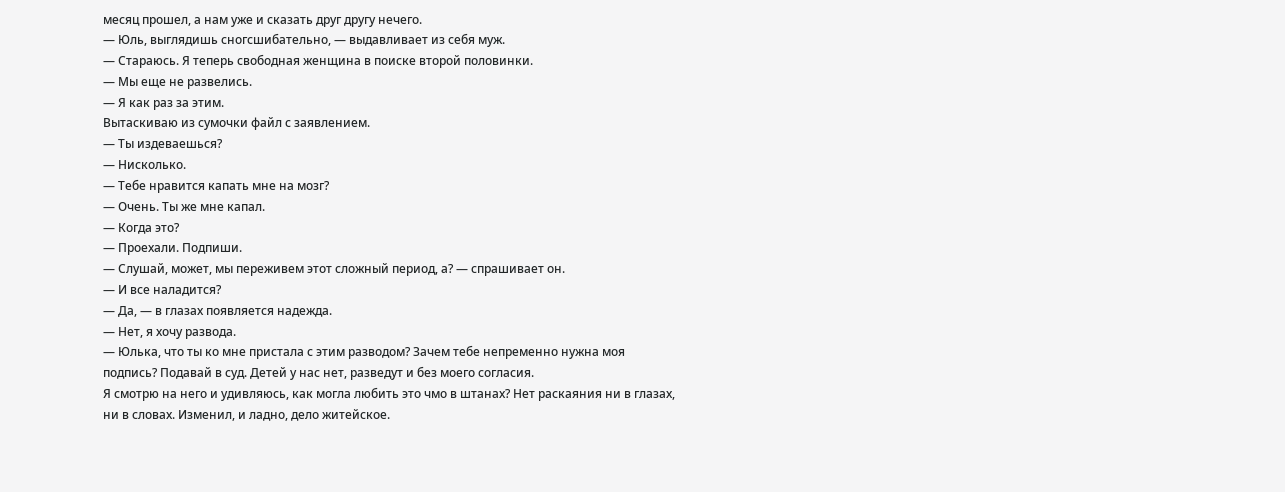месяц прошел, а нам уже и сказать друг другу нечего.
— Юль, выглядишь сногсшибательно, — выдавливает из себя муж.
— Стараюсь. Я теперь свободная женщина в поиске второй половинки.
— Мы еще не развелись.
— Я как раз за этим.
Вытаскиваю из сумочки файл с заявлением.
— Ты издеваешься?
— Нисколько.
— Тебе нравится капать мне на мозг?
— Очень. Ты же мне капал.
— Когда это?
— Проехали. Подпиши.
— Слушай, может, мы переживем этот сложный период, а? — спрашивает он.
— И все наладится?
— Да, — в глазах появляется надежда.
— Нет, я хочу развода.
— Юлька, что ты ко мне пристала с этим разводом? Зачем тебе непременно нужна моя подпись? Подавай в суд. Детей у нас нет, разведут и без моего согласия.
Я смотрю на него и удивляюсь, как могла любить это чмо в штанах? Нет раскаяния ни в глазах, ни в словах. Изменил, и ладно, дело житейское.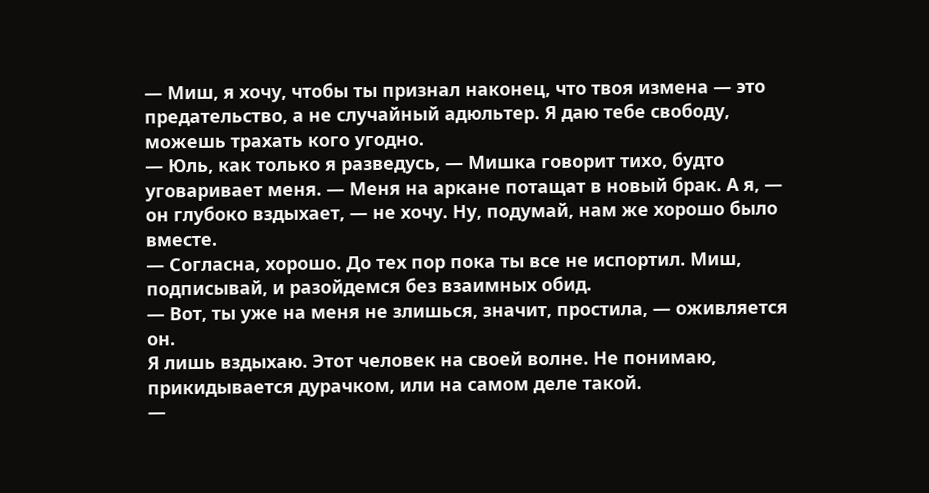— Миш, я хочу, чтобы ты признал наконец, что твоя измена — это предательство, а не случайный адюльтер. Я даю тебе свободу, можешь трахать кого угодно.
— Юль, как только я разведусь, — Мишка говорит тихо, будто уговаривает меня. — Меня на аркане потащат в новый брак. А я, — он глубоко вздыхает, — не хочу. Ну, подумай, нам же хорошо было вместе.
— Согласна, хорошо. До тех пор пока ты все не испортил. Миш, подписывай, и разойдемся без взаимных обид.
— Вот, ты уже на меня не злишься, значит, простила, — оживляется он.
Я лишь вздыхаю. Этот человек на своей волне. Не понимаю, прикидывается дурачком, или на самом деле такой.
—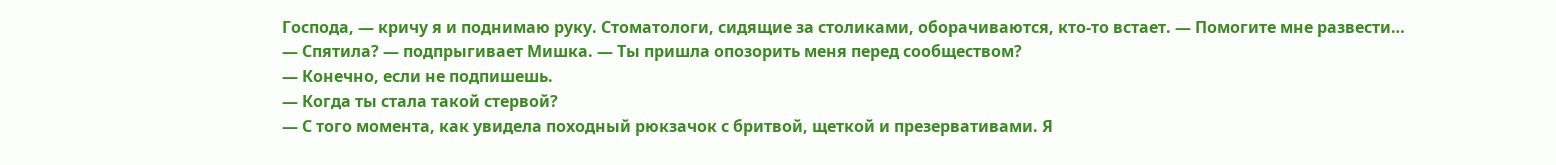Господа, — кричу я и поднимаю руку. Стоматологи, сидящие за столиками, оборачиваются, кто-то встает. — Помогите мне развести…
— Спятила? — подпрыгивает Мишка. — Ты пришла опозорить меня перед сообществом?
— Конечно, если не подпишешь.
— Когда ты стала такой стервой?
— С того момента, как увидела походный рюкзачок с бритвой, щеткой и презервативами. Я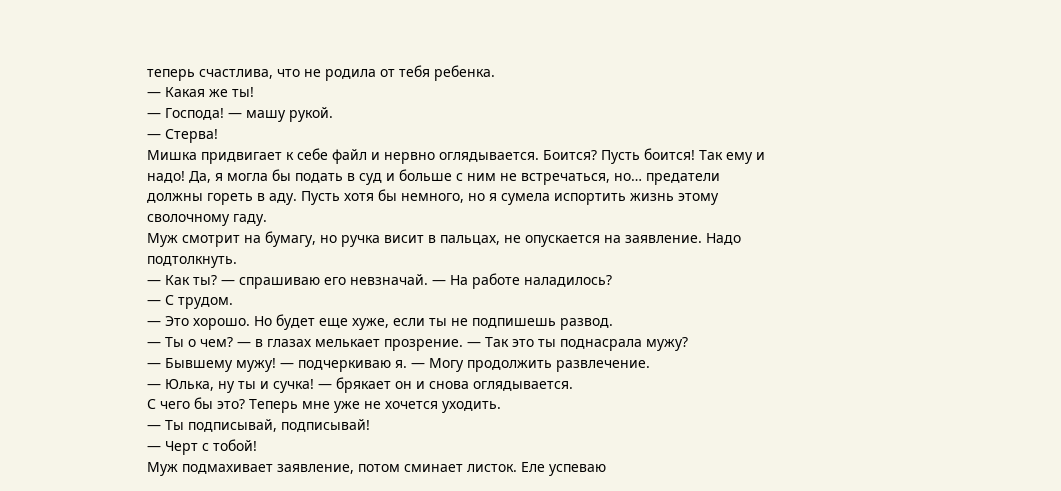теперь счастлива, что не родила от тебя ребенка.
— Какая же ты!
— Господа! — машу рукой.
— Стерва!
Мишка придвигает к себе файл и нервно оглядывается. Боится? Пусть боится! Так ему и надо! Да, я могла бы подать в суд и больше с ним не встречаться, но… предатели должны гореть в аду. Пусть хотя бы немного, но я сумела испортить жизнь этому сволочному гаду.
Муж смотрит на бумагу, но ручка висит в пальцах, не опускается на заявление. Надо подтолкнуть.
— Как ты? — спрашиваю его невзначай. — На работе наладилось?
— С трудом.
— Это хорошо. Но будет еще хуже, если ты не подпишешь развод.
— Ты о чем? — в глазах мелькает прозрение. — Так это ты поднасрала мужу?
— Бывшему мужу! — подчеркиваю я. — Могу продолжить развлечение.
— Юлька, ну ты и сучка! — брякает он и снова оглядывается.
С чего бы это? Теперь мне уже не хочется уходить.
— Ты подписывай, подписывай!
— Черт с тобой!
Муж подмахивает заявление, потом сминает листок. Еле успеваю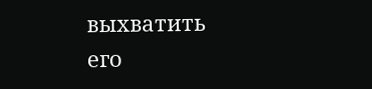выхватить его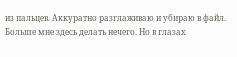из пальцев. Аккуратно разглаживаю и убираю в файл. Больше мне здесь делать нечего. Но в глазах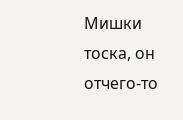Мишки тоска, он отчего-то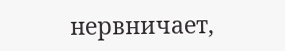нервничает,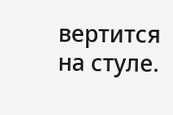вертится на стуле.